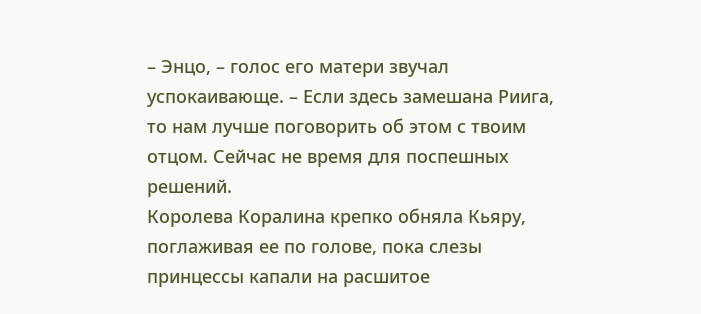– Энцо, – голос его матери звучал успокаивающе. – Если здесь замешана Риига, то нам лучше поговорить об этом с твоим отцом. Сейчас не время для поспешных решений.
Королева Коралина крепко обняла Кьяру, поглаживая ее по голове, пока слезы принцессы капали на расшитое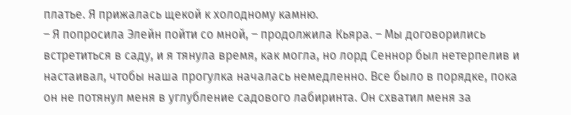платье. Я прижалась щекой к холодному камню.
– Я попросила Элейн пойти со мной, – продолжила Кьяра. – Мы договорились встретиться в саду, и я тянула время, как могла, но лорд Сеннор был нетерпелив и настаивал, чтобы наша прогулка началась немедленно. Все было в порядке, пока он не потянул меня в углубление садового лабиринта. Он схватил меня за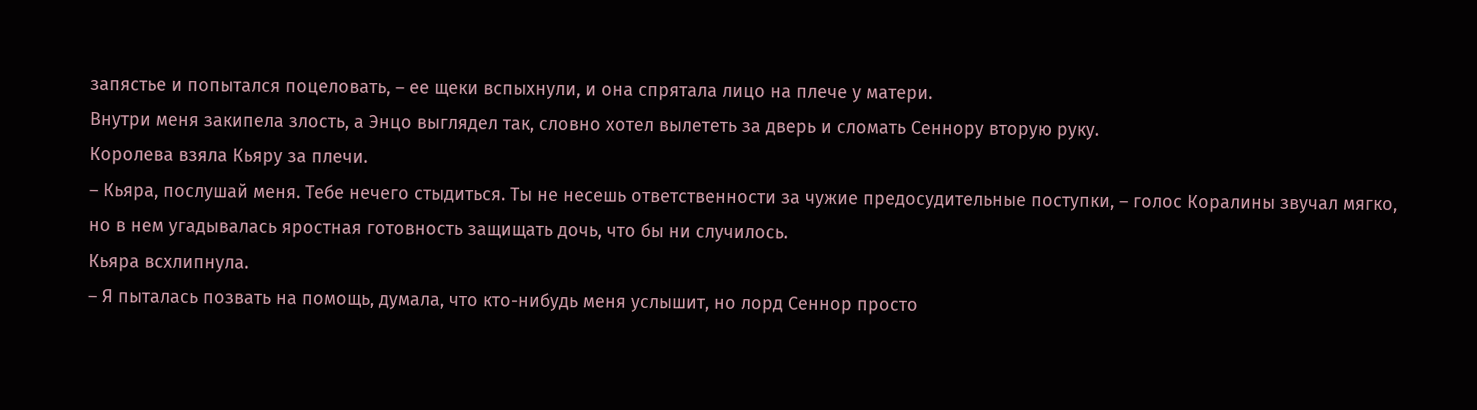запястье и попытался поцеловать, – ее щеки вспыхнули, и она спрятала лицо на плече у матери.
Внутри меня закипела злость, а Энцо выглядел так, словно хотел вылететь за дверь и сломать Сеннору вторую руку.
Королева взяла Кьяру за плечи.
– Кьяра, послушай меня. Тебе нечего стыдиться. Ты не несешь ответственности за чужие предосудительные поступки, – голос Коралины звучал мягко, но в нем угадывалась яростная готовность защищать дочь, что бы ни случилось.
Кьяра всхлипнула.
– Я пыталась позвать на помощь, думала, что кто-нибудь меня услышит, но лорд Сеннор просто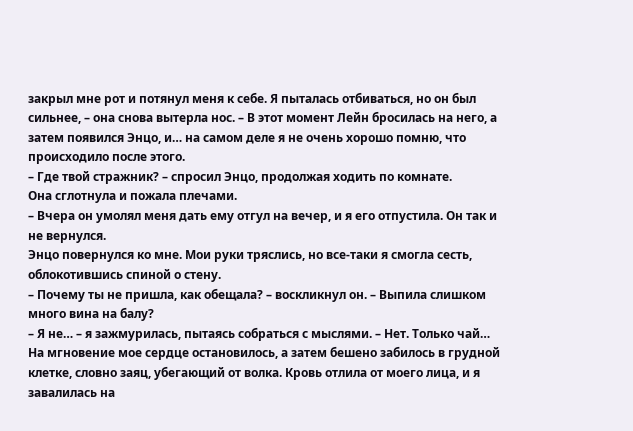закрыл мне рот и потянул меня к себе. Я пыталась отбиваться, но он был сильнее, – она снова вытерла нос. – В этот момент Лейн бросилась на него, а затем появился Энцо, и… на самом деле я не очень хорошо помню, что происходило после этого.
– Где твой стражник? – спросил Энцо, продолжая ходить по комнате.
Она сглотнула и пожала плечами.
– Вчера он умолял меня дать ему отгул на вечер, и я его отпустила. Он так и не вернулся.
Энцо повернулся ко мне. Мои руки тряслись, но все-таки я смогла сесть, облокотившись спиной о стену.
– Почему ты не пришла, как обещала? – воскликнул он. – Выпила слишком много вина на балу?
– Я не… – я зажмурилась, пытаясь собраться с мыслями. – Нет. Только чай…
На мгновение мое сердце остановилось, а затем бешено забилось в грудной клетке, словно заяц, убегающий от волка. Кровь отлила от моего лица, и я завалилась на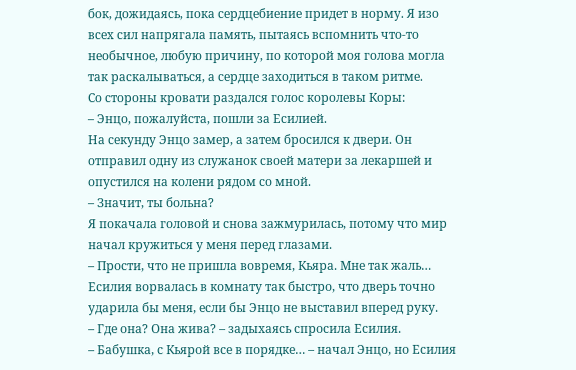бок, дожидаясь, пока сердцебиение придет в норму. Я изо всех сил напрягала память, пытаясь вспомнить что-то необычное, любую причину, по которой моя голова могла так раскалываться, а сердце заходиться в таком ритме.
Со стороны кровати раздался голос королевы Коры:
– Энцо, пожалуйста, пошли за Есилией.
На секунду Энцо замер, а затем бросился к двери. Он отправил одну из служанок своей матери за лекаршей и опустился на колени рядом со мной.
– Значит, ты больна?
Я покачала головой и снова зажмурилась, потому что мир начал кружиться у меня перед глазами.
– Прости, что не пришла вовремя, Кьяра. Мне так жаль…
Есилия ворвалась в комнату так быстро, что дверь точно ударила бы меня, если бы Энцо не выставил вперед руку.
– Где она? Она жива? – задыхаясь спросила Есилия.
– Бабушка, с Кьярой все в порядке… – начал Энцо, но Есилия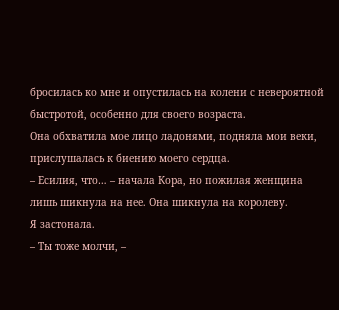бросилась ко мне и опустилась на колени с невероятной быстротой, особенно для своего возраста.
Она обхватила мое лицо ладонями, подняла мои веки, прислушалась к биению моего сердца.
– Есилия, что… – начала Кора, но пожилая женщина лишь шикнула на нее. Она шикнула на королеву.
Я застонала.
– Ты тоже молчи, –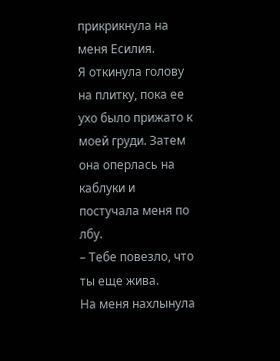прикрикнула на меня Есилия.
Я откинула голову на плитку, пока ее ухо было прижато к моей груди. Затем она оперлась на каблуки и постучала меня по лбу.
– Тебе повезло, что ты еще жива.
На меня нахлынула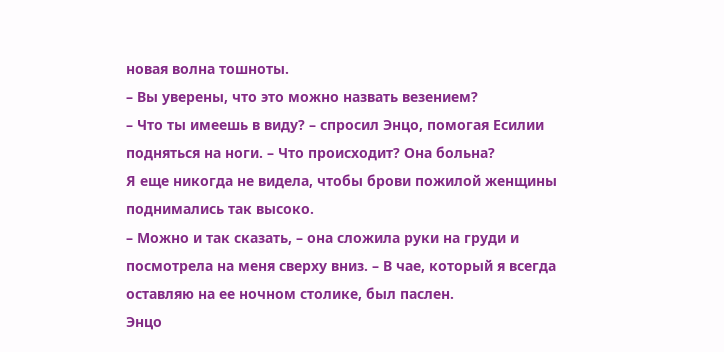новая волна тошноты.
– Вы уверены, что это можно назвать везением?
– Что ты имеешь в виду? – спросил Энцо, помогая Есилии подняться на ноги. – Что происходит? Она больна?
Я еще никогда не видела, чтобы брови пожилой женщины поднимались так высоко.
– Можно и так сказать, – она сложила руки на груди и посмотрела на меня сверху вниз. – В чае, который я всегда оставляю на ее ночном столике, был паслен.
Энцо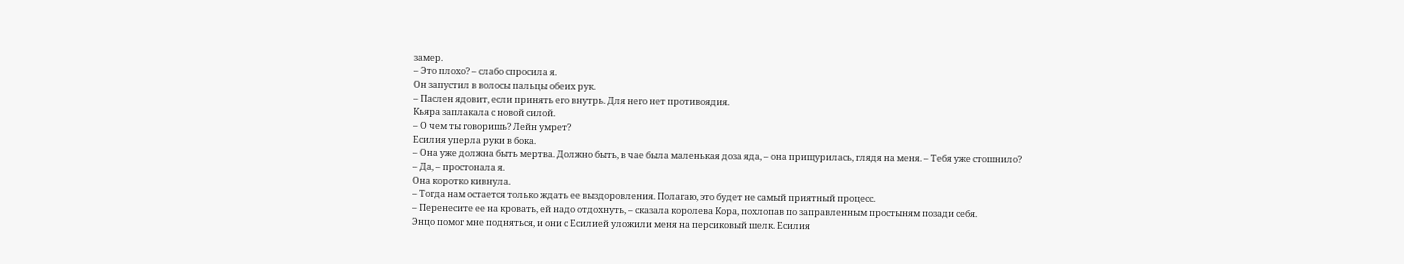замер.
– Это плохо? – слабо спросила я.
Он запустил в волосы пальцы обеих рук.
– Паслен ядовит, если принять его внутрь. Для него нет противоядия.
Кьяра заплакала с новой силой.
– О чем ты говоришь? Лейн умрет?
Есилия уперла руки в бока.
– Она уже должна быть мертва. Должно быть, в чае была маленькая доза яда, – она прищурилась, глядя на меня. – Тебя уже стошнило?
– Да, – простонала я.
Она коротко кивнула.
– Тогда нам остается только ждать ее выздоровления. Полагаю, это будет не самый приятный процесс.
– Перенесите ее на кровать, ей надо отдохнуть, – сказала королева Кора, похлопав по заправленным простыням позади себя.
Энцо помог мне подняться, и они с Есилией уложили меня на персиковый шелк. Есилия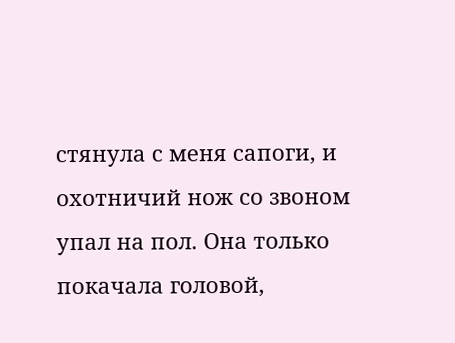стянула с меня сапоги, и охотничий нож со звоном упал на пол. Она только покачала головой,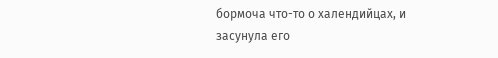бормоча что-то о халендийцах, и засунула его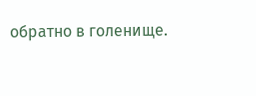обратно в голенище.